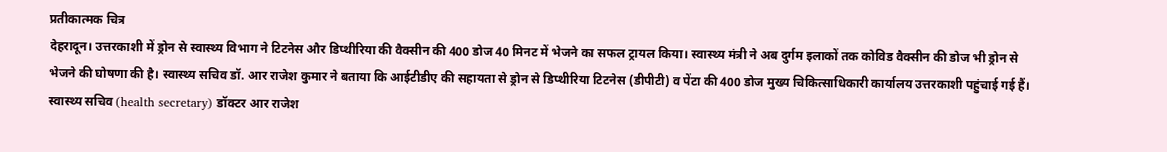प्रतीकात्मक चित्र
देहरादून। उत्तरकाशी में ड्रोन से स्वास्थ्य विभाग ने टिटनेस और डिप्थीरिया की वैक्सीन की 400 डोज 40 मिनट में भेजने का सफल ट्रायल किया। स्वास्थ्य मंत्री ने अब दुर्गम इलाकों तक कोविड वैक्सीन की डोज भी ड्रोन से भेजने की घोषणा की है। स्वास्थ्य सचिव डॉ. आर राजेश कुमार ने बताया कि आईटीडीए की सहायता से ड्रोन से डिप्थीरिया टिटनेस (डीपीटी) व पेंटा की 400 डोज मुख्य चिकित्साधिकारी कार्यालय उत्तरकाशी पहुंचाई गई हैं।
स्वास्थ्य सचिव (health secretary) डॉक्टर आर राजेश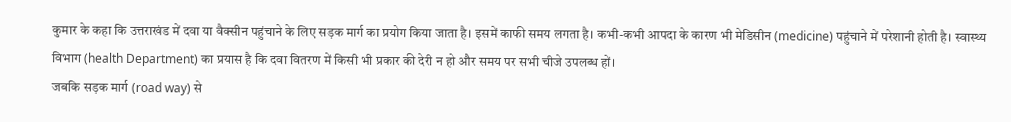कुमार के कहा कि उत्तराखंड में दवा या वैक्सीन पहुंचाने के लिए सड़क मार्ग का प्रयोग किया जाता है। इसमें काफी समय लगता है। कभी-कभी आपदा के कारण भी मेडिसीन (medicine) पहुंचाने में परेशानी होती है। स्वास्थ्य विभाग (health Department) का प्रयास है कि दवा वितरण में किसी भी प्रकार की देरी न हो और समय पर सभी चीजे उपलब्ध हों।
जबकि सड़क मार्ग (road way) से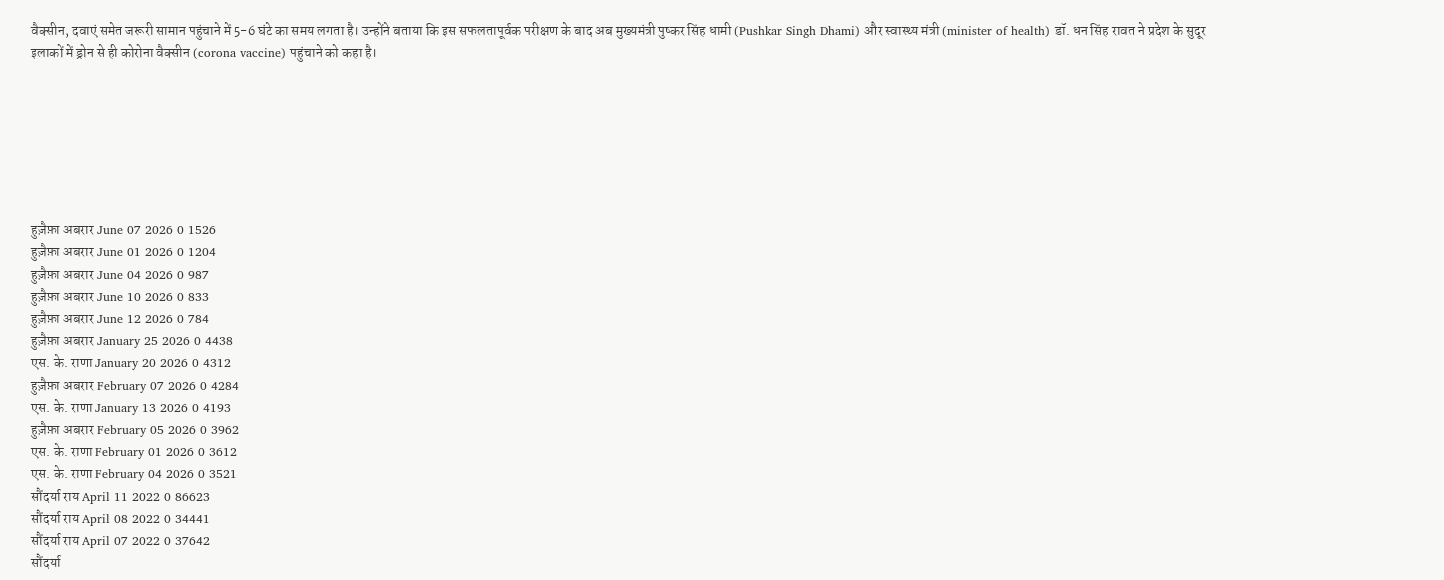वैक्सीन, दवाएं समेत जरूरी सामान पहुंचाने में 5-6 घंटे का समय लगता है। उन्होंने बताया कि इस सफलतापूर्वक परीक्षण के बाद अब मुख्यमंत्री पुष्कर सिंह धामी (Pushkar Singh Dhami) और स्वास्थ्य मंत्री (minister of health) डॉ. धन सिंह रावत ने प्रदेश के सुदूर इलाकों में ड्रोन से ही कोरोना वैक्सीन (corona vaccine) पहुंचाने को कहा है।







हुज़ैफ़ा अबरार June 07 2026 0 1526
हुज़ैफ़ा अबरार June 01 2026 0 1204
हुज़ैफ़ा अबरार June 04 2026 0 987
हुज़ैफ़ा अबरार June 10 2026 0 833
हुज़ैफ़ा अबरार June 12 2026 0 784
हुज़ैफ़ा अबरार January 25 2026 0 4438
एस. के. राणा January 20 2026 0 4312
हुज़ैफ़ा अबरार February 07 2026 0 4284
एस. के. राणा January 13 2026 0 4193
हुज़ैफ़ा अबरार February 05 2026 0 3962
एस. के. राणा February 01 2026 0 3612
एस. के. राणा February 04 2026 0 3521
सौंदर्या राय April 11 2022 0 86623
सौंदर्या राय April 08 2022 0 34441
सौंदर्या राय April 07 2022 0 37642
सौंदर्या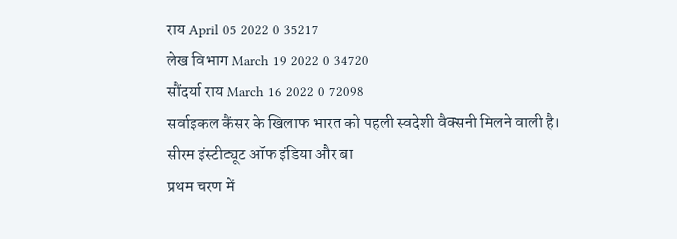राय April 05 2022 0 35217
लेख विभाग March 19 2022 0 34720
सौंदर्या राय March 16 2022 0 72098
सर्वाइकल कैंसर के खिलाफ भारत को पहली स्वदेशी वैक्सनी मिलने वाली है। सीरम इंस्टीट्यूट ऑफ इंडिया और बा
प्रथम चरण में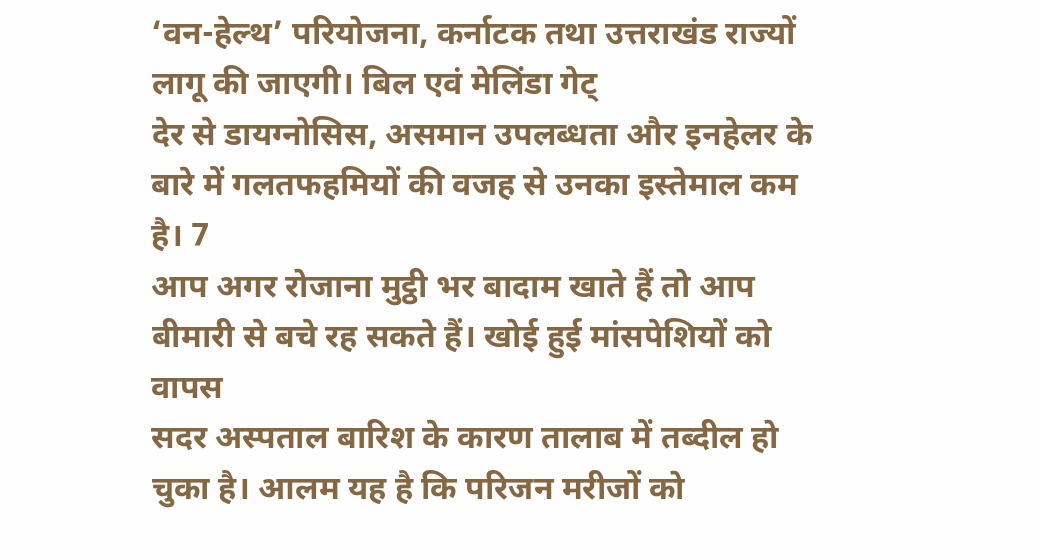‘वन-हेल्थ’ परियोजना, कर्नाटक तथा उत्तराखंड राज्यों लागू की जाएगी। बिल एवं मेलिंडा गेट्
देर से डायग्नोसिस, असमान उपलब्धता और इनहेलर के बारे में गलतफहमियों की वजह से उनका इस्तेमाल कम है। 7
आप अगर रोजाना मुट्ठी भर बादाम खाते हैं तो आप बीमारी से बचे रह सकते हैं। खोई हुई मांसपेशियों को वापस
सदर अस्पताल बारिश के कारण तालाब में तब्दील हो चुका है। आलम यह है कि परिजन मरीजों को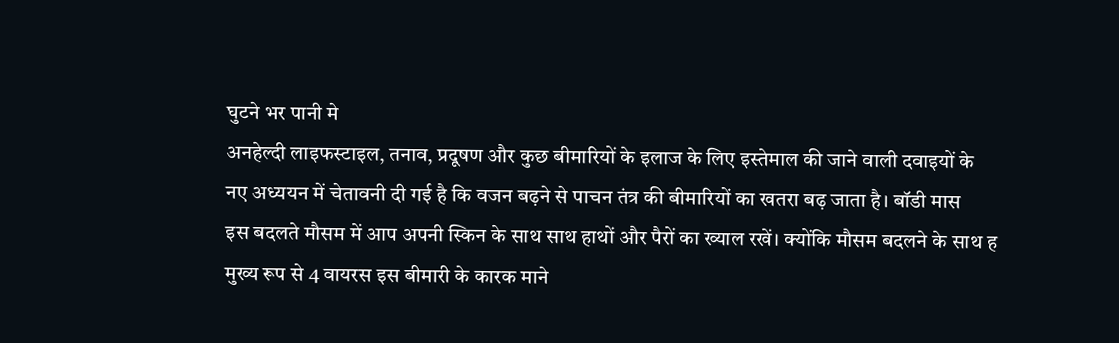घुटने भर पानी मे
अनहेल्दी लाइफस्टाइल, तनाव, प्रदूषण और कुछ बीमारियों के इलाज के लिए इस्तेमाल की जाने वाली दवाइयों के
नए अध्ययन में चेतावनी दी गई है कि वजन बढ़ने से पाचन तंत्र की बीमारियों का खतरा बढ़ जाता है। बॉडी मास
इस बदलते मौसम में आप अपनी स्किन के साथ साथ हाथों और पैरों का ख्याल रखें। क्योंकि मौसम बदलने के साथ ह
मुख्य रूप से 4 वायरस इस बीमारी के कारक माने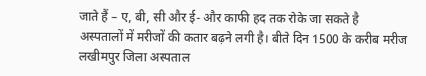जाते हैं – ए, बी, सी और ई- और काफी हद तक रोके जा सकते है
अस्पतालों में मरीजों की कतार बढ़ने लगी है। बीते दिन 1500 के करीब मरीज लखीमपुर जिला अस्पताल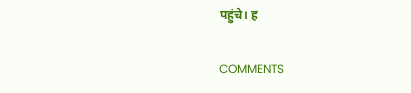पहुंचे। ह

COMMENTS